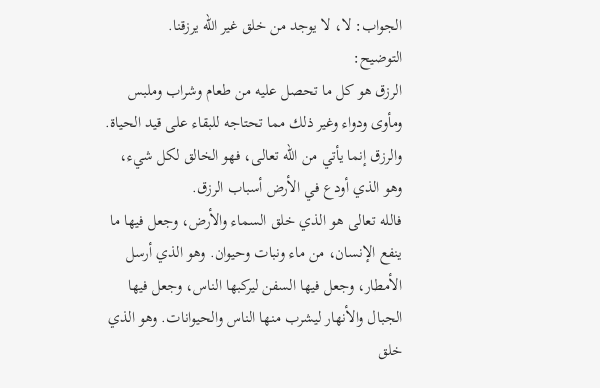الجواب: لا، لا يوجد من خلق غير الله يرزقنا.
التوضيح:
الرزق هو كل ما تحصل عليه من طعام وشراب وملبس ومأوى ودواء وغير ذلك مما تحتاجه للبقاء على قيد الحياة. والرزق إنما يأتي من الله تعالى، فهو الخالق لكل شيء، وهو الذي أودع في الأرض أسباب الرزق.
فالله تعالى هو الذي خلق السماء والأرض، وجعل فيها ما ينفع الإنسان، من ماء ونبات وحيوان. وهو الذي أرسل الأمطار، وجعل فيها السفن ليركبها الناس، وجعل فيها الجبال والأنهار ليشرب منها الناس والحيوانات. وهو الذي خلق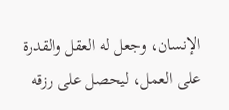الإنسان، وجعل له العقل والقدرة على العمل، ليحصل على رزقه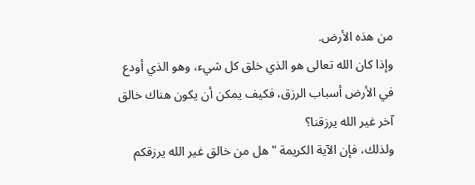من هذه الأرض.
وإذا كان الله تعالى هو الذي خلق كل شيء، وهو الذي أودع في الأرض أسباب الرزق، فكيف يمكن أن يكون هناك خالق آخر غير الله يرزقنا؟
ولذلك، فإن الآية الكريمة "هل من خالق غير الله يرزقكم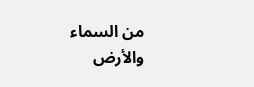من السماء والأرض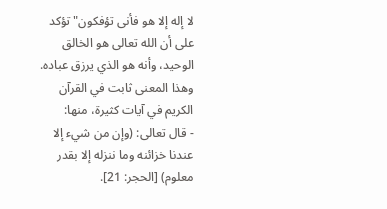لا إله إلا هو فأنى تؤفكون" تؤكد على أن الله تعالى هو الخالق الوحيد، وأنه هو الذي يرزق عباده.
وهذا المعنى ثابت في القرآن الكريم في آيات كثيرة، منها:
- قال تعالى: (وإن من شيء إلا عندنا خزائنه وما ننزله إلا بقدر معلوم) [الحجر: 21].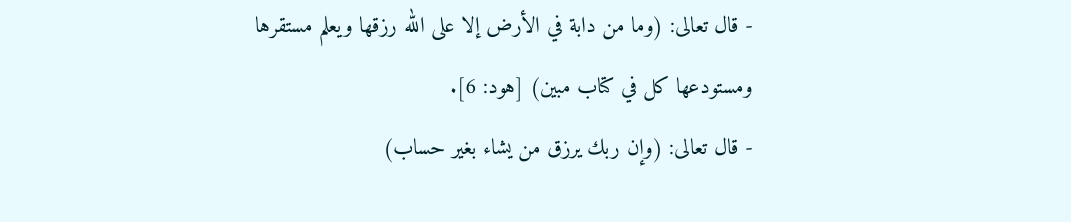- قال تعالى: (وما من دابة في الأرض إلا على الله رزقها ويعلم مستقرها ومستودعها كل في كتاب مبين) [هود: 6].
- قال تعالى: (وإن ربك يرزق من يشاء بغير حساب)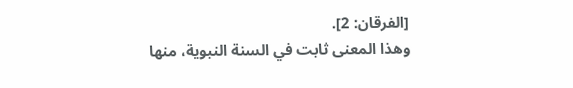[الفرقان: 2].
وهذا المعنى ثابت في السنة النبوية، منها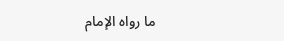ما رواه الإمام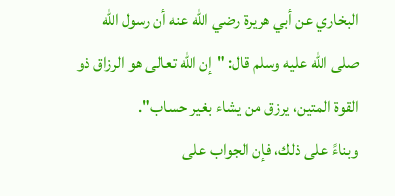البخاري عن أبي هريرة رضي الله عنه أن رسول الله صلى الله عليه وسلم قال: "إن الله تعالى هو الرزاق ذو القوة المتين، يرزق من يشاء بغير حساب".
وبناءً على ذلك، فإن الجواب على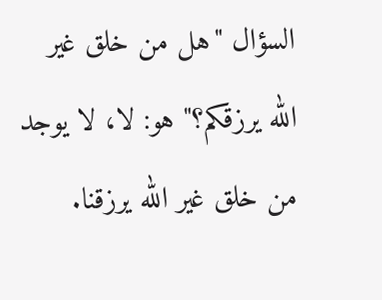السؤال "هل من خلق غير الله يرزقكم؟" هو: لا، لا يوجد من خلق غير الله يرزقنا.